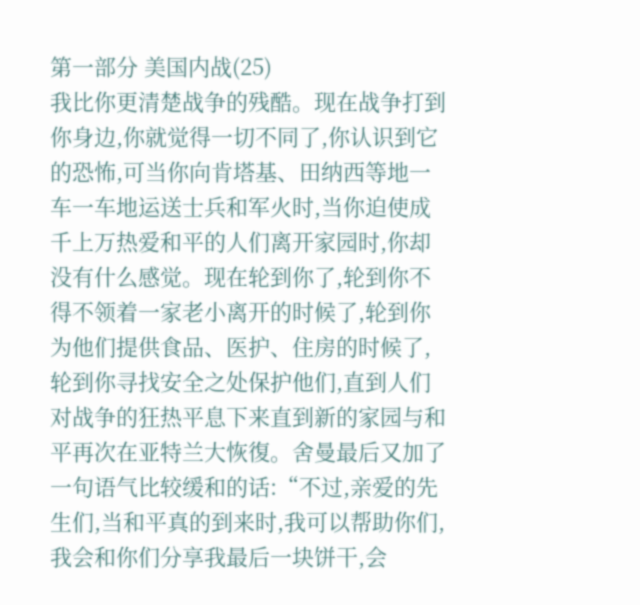第一部分 美国内战(25)
我比你更清楚战争的残酷。现在战争打到你身边,你就觉得一切不同了,你认识到它的恐怖,可当你向肯塔基、田纳西等地一车一车地运送士兵和军火时,当你迫使成千上万热爱和平的人们离开家园时,你却没有什么感觉。现在轮到你了,轮到你不得不领着一家老小离开的时候了,轮到你为他们提供食品、医护、住房的时候了,轮到你寻找安全之处保护他们,直到人们对战争的狂热平息下来直到新的家园与和平再次在亚特兰大恢復。舍曼最后又加了一句语气比较缓和的话:“不过,亲爱的先生们,当和平真的到来时,我可以帮助你们,我会和你们分享我最后一块饼干,会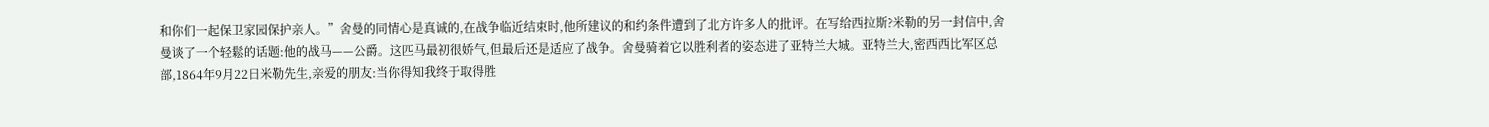和你们一起保卫家园保护亲人。”舍曼的同情心是真诚的,在战争临近结束时,他所建议的和约条件遭到了北方许多人的批评。在写给西拉斯?米勒的另一封信中,舍曼谈了一个轻鬆的话题:他的战马——公爵。这匹马最初很娇气,但最后还是适应了战争。舍曼骑着它以胜利者的姿态进了亚特兰大城。亚特兰大,密西西比军区总部,1864年9月22日米勒先生,亲爱的朋友:当你得知我终于取得胜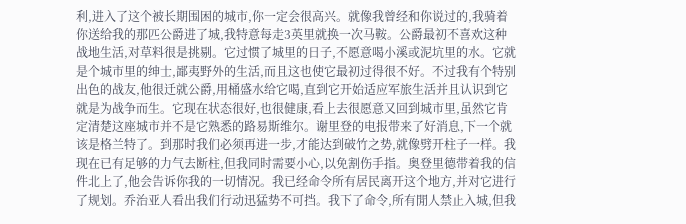利,进入了这个被长期围困的城市,你一定会很高兴。就像我曾经和你说过的,我骑着你送给我的那匹公爵进了城,我特意每走3英里就换一次马鞍。公爵最初不喜欢这种战地生活,对草料很是挑剔。它过惯了城里的日子,不愿意喝小溪或泥坑里的水。它就是个城市里的绅士,鄙夷野外的生活,而且这也使它最初过得很不好。不过我有个特别出色的战友,他很迁就公爵,用桶盛水给它喝,直到它开始适应军旅生活并且认识到它就是为战争而生。它现在状态很好,也很健康,看上去很愿意又回到城市里,虽然它肯定清楚这座城市并不是它熟悉的路易斯维尔。谢里登的电报带来了好消息,下一个就该是格兰特了。到那时我们必须再进一步,才能达到破竹之势,就像劈开柱子一样。我现在已有足够的力气去断柱,但我同时需要小心,以免割伤手指。奥登里德带着我的信件北上了,他会告诉你我的一切情况。我已经命令所有居民离开这个地方,并对它进行了规划。乔治亚人看出我们行动迅猛势不可挡。我下了命令,所有閒人禁止入城,但我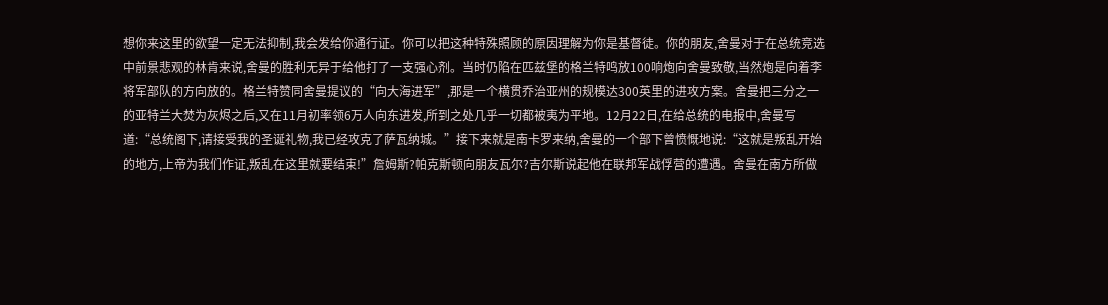想你来这里的欲望一定无法抑制,我会发给你通行证。你可以把这种特殊照顾的原因理解为你是基督徒。你的朋友,舍曼对于在总统竞选中前景悲观的林肯来说,舍曼的胜利无异于给他打了一支强心剂。当时仍陷在匹兹堡的格兰特鸣放100响炮向舍曼致敬,当然炮是向着李将军部队的方向放的。格兰特赞同舍曼提议的“向大海进军”,那是一个横贯乔治亚州的规模达300英里的进攻方案。舍曼把三分之一的亚特兰大焚为灰烬之后,又在11月初率领6万人向东进发,所到之处几乎一切都被夷为平地。12月22日,在给总统的电报中,舍曼写道:“总统阁下,请接受我的圣诞礼物,我已经攻克了萨瓦纳城。”接下来就是南卡罗来纳,舍曼的一个部下曾愤慨地说:“这就是叛乱开始的地方,上帝为我们作证,叛乱在这里就要结束!”詹姆斯?帕克斯顿向朋友瓦尔?吉尔斯说起他在联邦军战俘营的遭遇。舍曼在南方所做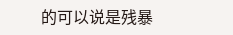的可以说是残暴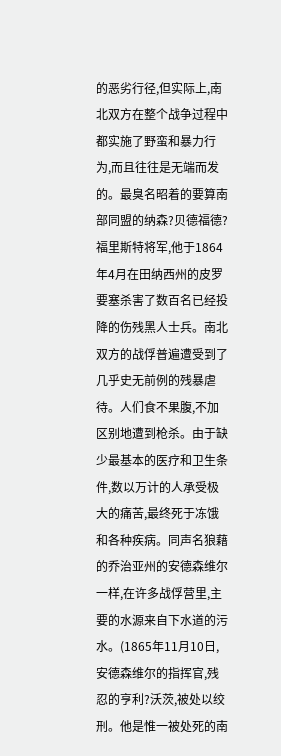的恶劣行径,但实际上,南北双方在整个战争过程中都实施了野蛮和暴力行为,而且往往是无端而发的。最臭名昭着的要算南部同盟的纳森?贝德福德?福里斯特将军,他于1864年4月在田纳西州的皮罗要塞杀害了数百名已经投降的伤残黑人士兵。南北双方的战俘普遍遭受到了几乎史无前例的残暴虐待。人们食不果腹,不加区别地遭到枪杀。由于缺少最基本的医疗和卫生条件,数以万计的人承受极大的痛苦,最终死于冻饿和各种疾病。同声名狼藉的乔治亚州的安德森维尔一样,在许多战俘营里,主要的水源来自下水道的污水。(1865年11月10日,安德森维尔的指挥官,残忍的亨利?沃茨,被处以绞刑。他是惟一被处死的南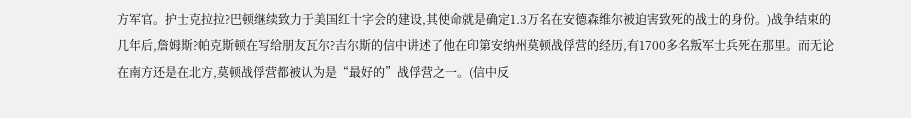方军官。护士克拉拉?巴顿继续致力于美国红十字会的建设,其使命就是确定1.3万名在安德森维尔被迫害致死的战士的身份。)战争结束的几年后,詹姆斯?帕克斯顿在写给朋友瓦尔?吉尔斯的信中讲述了他在印第安纳州莫顿战俘营的经历,有1700多名叛军士兵死在那里。而无论在南方还是在北方,莫顿战俘营都被认为是“最好的”战俘营之一。(信中反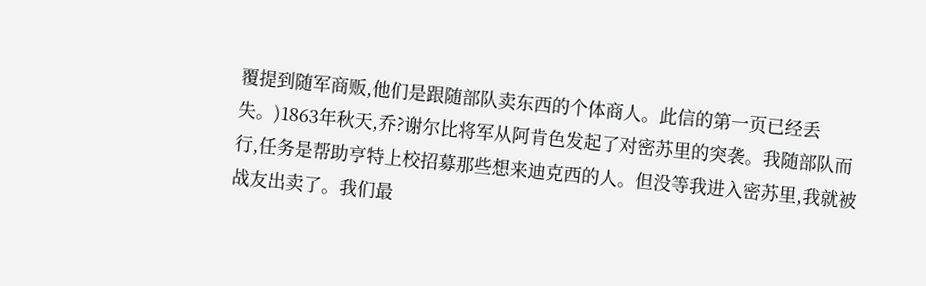覆提到随军商贩,他们是跟随部队卖东西的个体商人。此信的第一页已经丢失。)1863年秋天,乔?谢尔比将军从阿肯色发起了对密苏里的突袭。我随部队而行,任务是帮助亨特上校招募那些想来迪克西的人。但没等我进入密苏里,我就被战友出卖了。我们最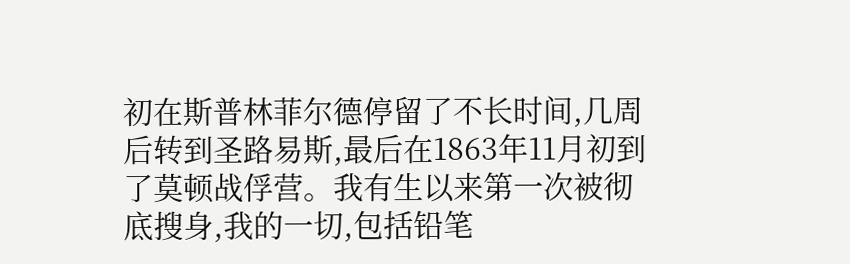初在斯普林菲尔德停留了不长时间,几周后转到圣路易斯,最后在1863年11月初到了莫顿战俘营。我有生以来第一次被彻底搜身,我的一切,包括铅笔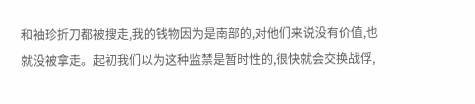和袖珍折刀都被搜走,我的钱物因为是南部的,对他们来说没有价值,也就没被拿走。起初我们以为这种监禁是暂时性的,很快就会交换战俘,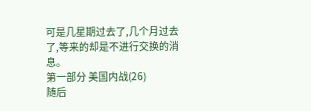可是几星期过去了,几个月过去了,等来的却是不进行交换的消息。
第一部分 美国内战(26)
随后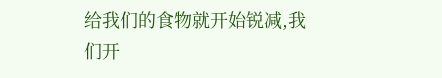给我们的食物就开始锐减,我们开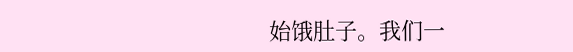始饿肚子。我们一